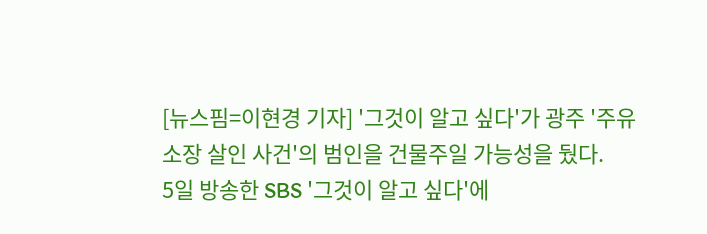[뉴스핌=이현경 기자] '그것이 알고 싶다'가 광주 '주유소장 살인 사건'의 범인을 건물주일 가능성을 뒀다.
5일 방송한 SBS '그것이 알고 싶다'에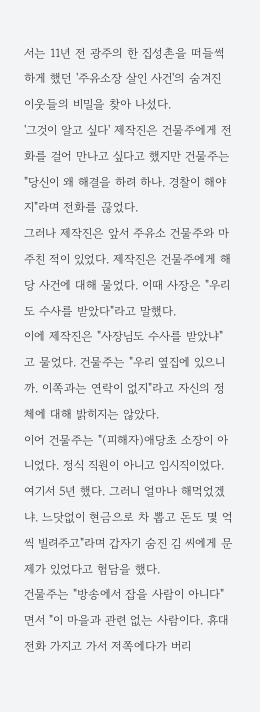서는 11년 전 광주의 한 집성촌을 떠들썩하게 했던 '주유소장 살인 사건'의 숨겨진 이웃들의 비밀을 찾아 나섰다.
'그것이 알고 싶다' 제작진은 건물주에게 전화를 걸어 만나고 싶다고 했지만 건물주는 "당신이 왜 해결을 하려 하나. 경찰이 해야지"라며 전화를 끊었다.
그러나 제작진은 앞서 주유소 건물주와 마주친 적이 있었다. 제작진은 건물주에게 해당 사건에 대해 물었다. 이때 사장은 "우리도 수사를 받았다"라고 말했다.
이에 제작진은 "사장님도 수사를 받았냐"고 물었다. 건물주는 "우리 옆집에 있으니까. 이쪽과는 연락이 없지"라고 자신의 정체에 대해 밝히지는 않았다.
이어 건물주는 "(피해자)애당초 소장이 아니었다. 정식 직원이 아니고 임시직이었다. 여기서 5년 했다. 그러니 얼마나 해먹었겠냐. 느닷없이 현금으로 차 뽑고 돈도 몇 억씩 빌려주고"라며 갑자기 숨진 김 씨에게 문제가 있었다고 험담을 했다.
건물주는 "방송에서 잡을 사람이 아니다"면서 "이 마을과 관련 없는 사람이다. 휴대전화 가지고 가서 저쪽에다가 버리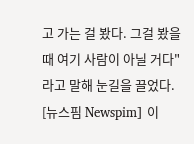고 가는 걸 봤다. 그걸 봤을 때 여기 사람이 아닐 거다"라고 말해 눈길을 끌었다.
[뉴스핌 Newspim] 이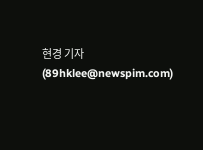현경 기자(89hklee@newspim.com)